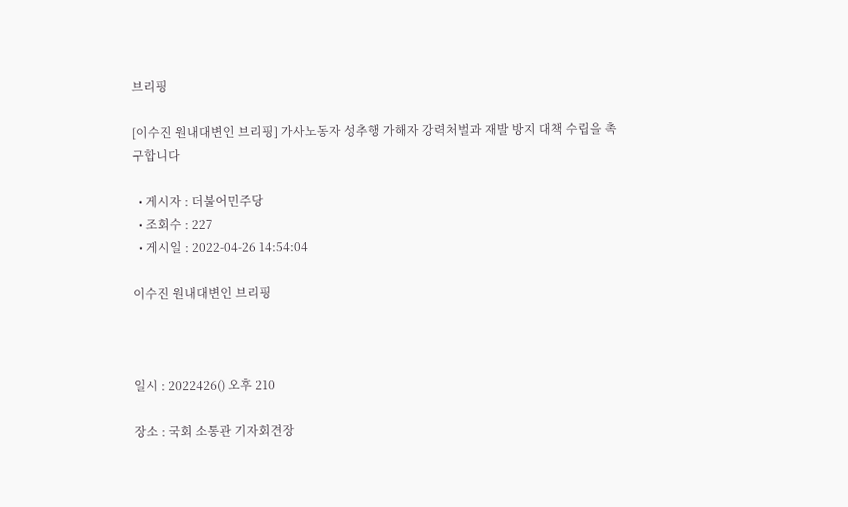브리핑

[이수진 원내대변인 브리핑] 가사노동자 성추행 가해자 강력처벌과 재발 방지 대책 수립을 촉구합니다

  • 게시자 : 더불어민주당
  • 조회수 : 227
  • 게시일 : 2022-04-26 14:54:04

이수진 원내대변인 브리핑



일시 : 2022426() 오후 210

장소 : 국회 소통관 기자회견장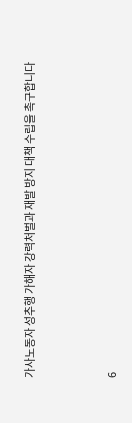가사노동자 성추행 가해자 강력처벌과 재발 방지 대책 수립을 촉구합니다



6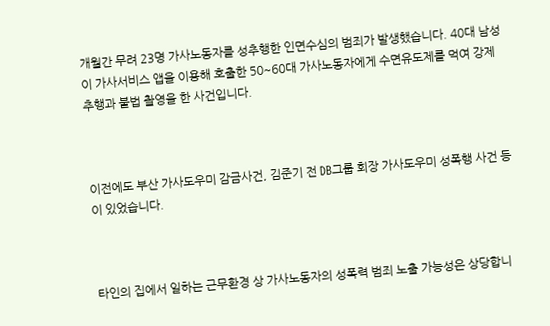개월간 무려 23명 가사노동자를 성추행한 인면수심의 범죄가 발생했습니다. 40대 남성이 가사서비스 앱을 이용해 호출한 50~60대 가사노동자에게 수면유도제를 먹여 강제추행과 불법 촬영을 한 사건입니다.



이전에도 부산 가사도우미 감금사건, 김준기 전 DB그룹 회장 가사도우미 성폭행 사건 등이 있었습니다.



타인의 집에서 일하는 근무환경 상 가사노동자의 성폭력 범죄 노출 가능성은 상당합니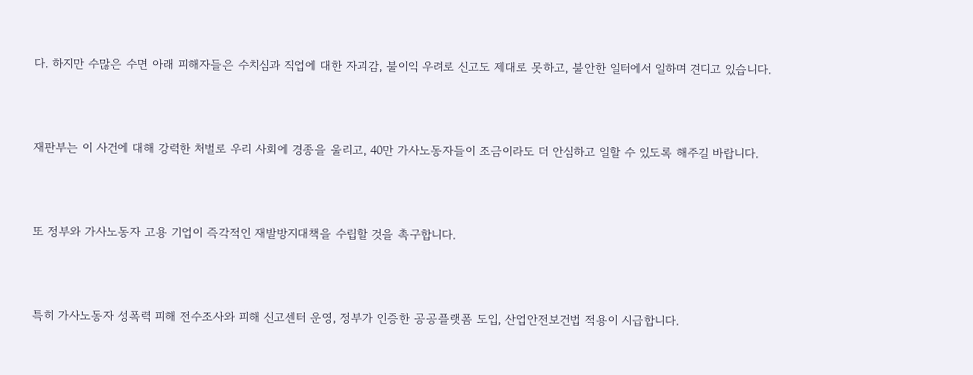다. 하지만 수많은 수면 아래 피해자들은 수치심과 직업에 대한 자괴감, 불이익 우려로 신고도 제대로 못하고, 불안한 일터에서 일하며 견디고 있습니다.



재판부는 이 사건에 대해 강력한 처벌로 우리 사회에 경종을 울리고, 40만 가사노동자들이 조금이라도 더 안심하고 일할 수 있도록 해주길 바랍니다.



또 정부와 가사노동자 고용 기업이 즉각적인 재발방지대책을 수립할 것을 촉구합니다.



특히 가사노동자 성폭력 피해 전수조사와 피해 신고센터 운영, 정부가 인증한 공공플랫폼 도입, 산업안전보건법 적용이 시급합니다.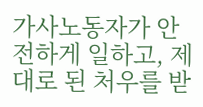가사노동자가 안전하게 일하고, 제대로 된 처우를 받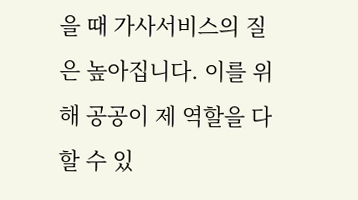을 때 가사서비스의 질은 높아집니다. 이를 위해 공공이 제 역할을 다할 수 있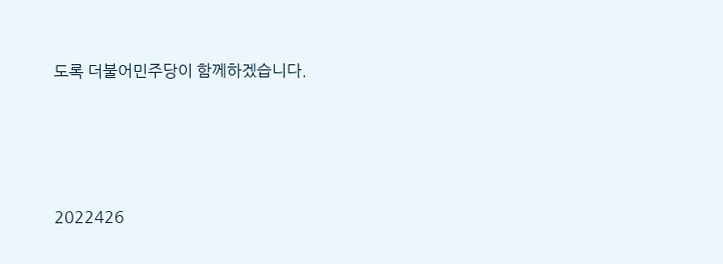도록 더불어민주당이 함께하겠습니다.





2022426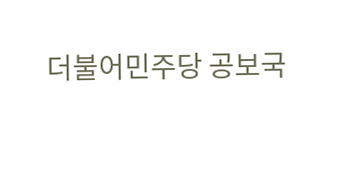더불어민주당 공보국